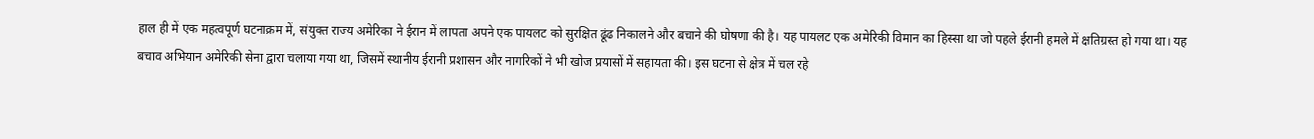हाल ही में एक महत्वपूर्ण घटनाक्रम में, संयुक्त राज्य अमेरिका ने ईरान में लापता अपने एक पायलट को सुरक्षित ढूंढ निकालने और बचाने की घोषणा की है। यह पायलट एक अमेरिकी विमान का हिस्सा था जो पहले ईरानी हमले में क्षतिग्रस्त हो गया था। यह बचाव अभियान अमेरिकी सेना द्वारा चलाया गया था, जिसमें स्थानीय ईरानी प्रशासन और नागरिकों ने भी खोज प्रयासों में सहायता की। इस घटना से क्षेत्र में चल रहे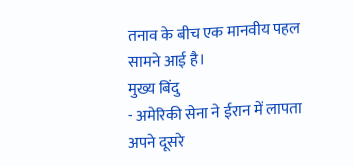तनाव के बीच एक मानवीय पहल सामने आई है।
मुख्य बिंदु
- अमेरिकी सेना ने ईरान में लापता अपने दूसरे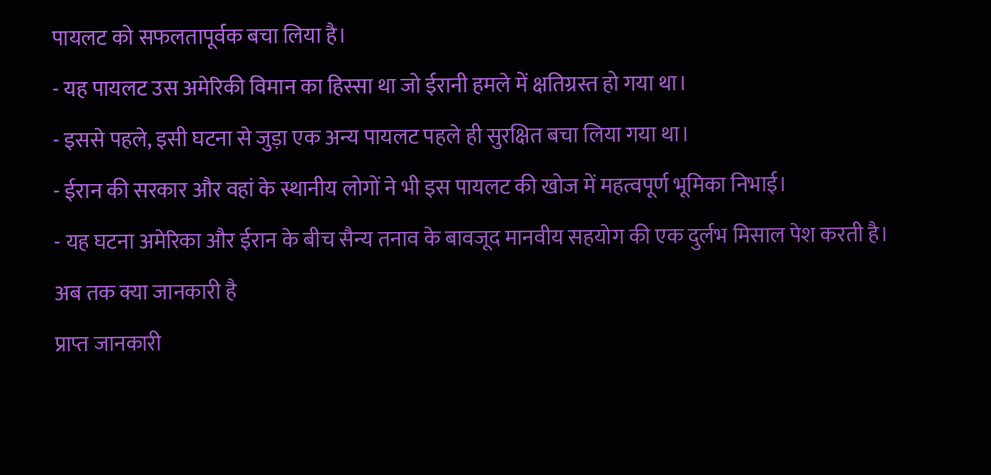पायलट को सफलतापूर्वक बचा लिया है।
- यह पायलट उस अमेरिकी विमान का हिस्सा था जो ईरानी हमले में क्षतिग्रस्त हो गया था।
- इससे पहले, इसी घटना से जुड़ा एक अन्य पायलट पहले ही सुरक्षित बचा लिया गया था।
- ईरान की सरकार और वहां के स्थानीय लोगों ने भी इस पायलट की खोज में महत्वपूर्ण भूमिका निभाई।
- यह घटना अमेरिका और ईरान के बीच सैन्य तनाव के बावजूद मानवीय सहयोग की एक दुर्लभ मिसाल पेश करती है।
अब तक क्या जानकारी है
प्राप्त जानकारी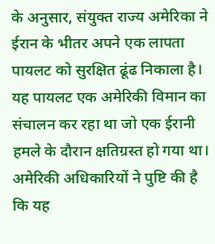के अनुसार, संयुक्त राज्य अमेरिका ने ईरान के भीतर अपने एक लापता पायलट को सुरक्षित ढूंढ निकाला है। यह पायलट एक अमेरिकी विमान का संचालन कर रहा था जो एक ईरानी हमले के दौरान क्षतिग्रस्त हो गया था। अमेरिकी अधिकारियों ने पुष्टि की है कि यह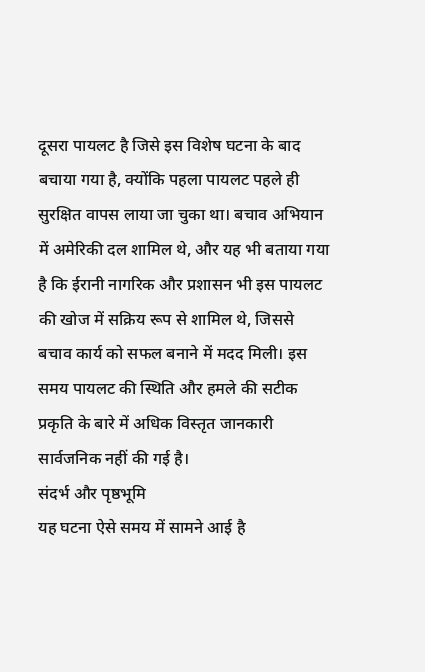दूसरा पायलट है जिसे इस विशेष घटना के बाद बचाया गया है, क्योंकि पहला पायलट पहले ही सुरक्षित वापस लाया जा चुका था। बचाव अभियान में अमेरिकी दल शामिल थे, और यह भी बताया गया है कि ईरानी नागरिक और प्रशासन भी इस पायलट की खोज में सक्रिय रूप से शामिल थे, जिससे बचाव कार्य को सफल बनाने में मदद मिली। इस समय पायलट की स्थिति और हमले की सटीक प्रकृति के बारे में अधिक विस्तृत जानकारी सार्वजनिक नहीं की गई है।
संदर्भ और पृष्ठभूमि
यह घटना ऐसे समय में सामने आई है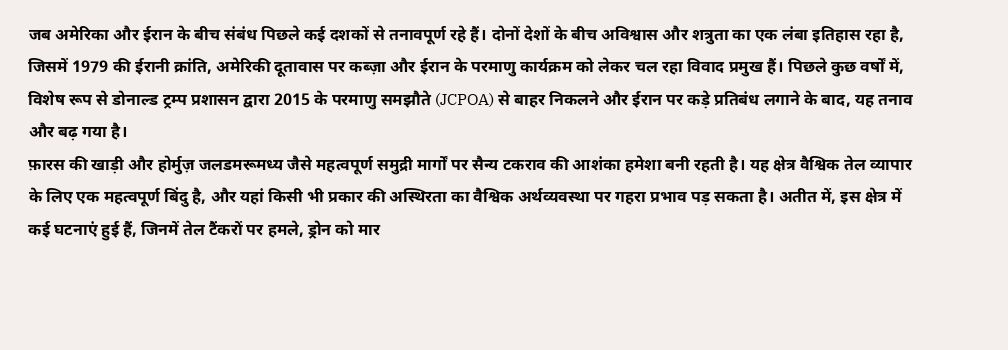जब अमेरिका और ईरान के बीच संबंध पिछले कई दशकों से तनावपूर्ण रहे हैं। दोनों देशों के बीच अविश्वास और शत्रुता का एक लंबा इतिहास रहा है, जिसमें 1979 की ईरानी क्रांति, अमेरिकी दूतावास पर कब्ज़ा और ईरान के परमाणु कार्यक्रम को लेकर चल रहा विवाद प्रमुख हैं। पिछले कुछ वर्षों में, विशेष रूप से डोनाल्ड ट्रम्प प्रशासन द्वारा 2015 के परमाणु समझौते (JCPOA) से बाहर निकलने और ईरान पर कड़े प्रतिबंध लगाने के बाद, यह तनाव और बढ़ गया है।
फ़ारस की खाड़ी और होर्मुज़ जलडमरूमध्य जैसे महत्वपूर्ण समुद्री मार्गों पर सैन्य टकराव की आशंका हमेशा बनी रहती है। यह क्षेत्र वैश्विक तेल व्यापार के लिए एक महत्वपूर्ण बिंदु है, और यहां किसी भी प्रकार की अस्थिरता का वैश्विक अर्थव्यवस्था पर गहरा प्रभाव पड़ सकता है। अतीत में, इस क्षेत्र में कई घटनाएं हुई हैं, जिनमें तेल टैंकरों पर हमले, ड्रोन को मार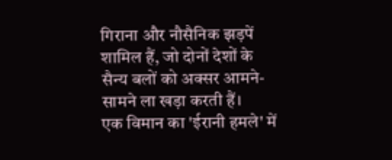गिराना और नौसैनिक झड़पें शामिल हैं, जो दोनों देशों के सैन्य बलों को अक्सर आमने-सामने ला खड़ा करती हैं।
एक विमान का 'ईरानी हमले' में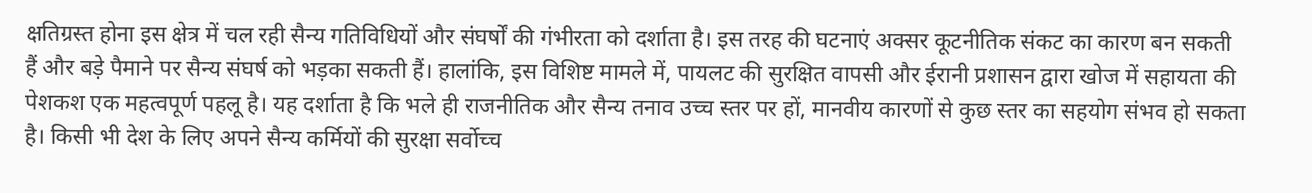क्षतिग्रस्त होना इस क्षेत्र में चल रही सैन्य गतिविधियों और संघर्षों की गंभीरता को दर्शाता है। इस तरह की घटनाएं अक्सर कूटनीतिक संकट का कारण बन सकती हैं और बड़े पैमाने पर सैन्य संघर्ष को भड़का सकती हैं। हालांकि, इस विशिष्ट मामले में, पायलट की सुरक्षित वापसी और ईरानी प्रशासन द्वारा खोज में सहायता की पेशकश एक महत्वपूर्ण पहलू है। यह दर्शाता है कि भले ही राजनीतिक और सैन्य तनाव उच्च स्तर पर हों, मानवीय कारणों से कुछ स्तर का सहयोग संभव हो सकता है। किसी भी देश के लिए अपने सैन्य कर्मियों की सुरक्षा सर्वोच्च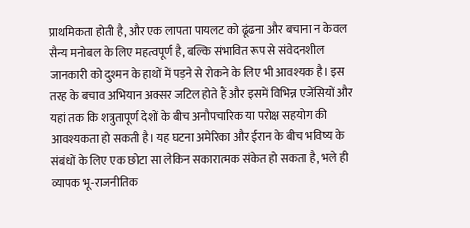प्राथमिकता होती है, और एक लापता पायलट को ढूंढना और बचाना न केवल सैन्य मनोबल के लिए महत्वपूर्ण है, बल्कि संभावित रूप से संवेदनशील जानकारी को दुश्मन के हाथों में पड़ने से रोकने के लिए भी आवश्यक है। इस तरह के बचाव अभियान अक्सर जटिल होते हैं और इसमें विभिन्न एजेंसियों और यहां तक कि शत्रुतापूर्ण देशों के बीच अनौपचारिक या परोक्ष सहयोग की आवश्यकता हो सकती है। यह घटना अमेरिका और ईरान के बीच भविष्य के संबंधों के लिए एक छोटा सा लेकिन सकारात्मक संकेत हो सकता है, भले ही व्यापक भू-राजनीतिक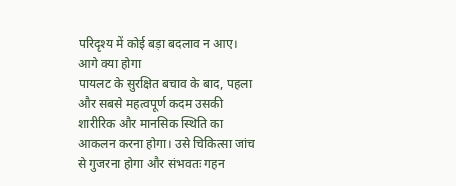परिदृश्य में कोई बड़ा बदलाव न आए।
आगे क्या होगा
पायलट के सुरक्षित बचाव के बाद, पहला और सबसे महत्वपूर्ण कदम उसकी शारीरिक और मानसिक स्थिति का आकलन करना होगा। उसे चिकित्सा जांच से गुजरना होगा और संभवतः गहन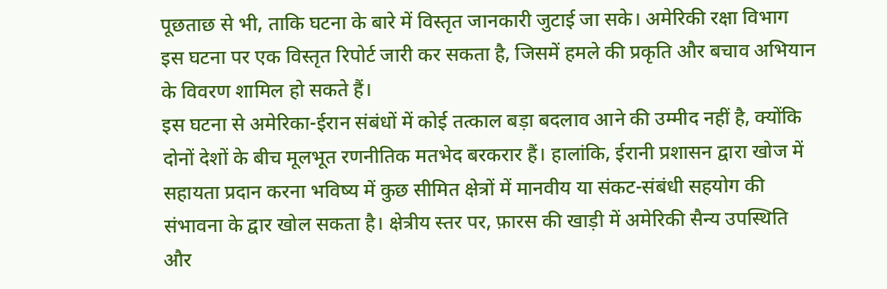पूछताछ से भी, ताकि घटना के बारे में विस्तृत जानकारी जुटाई जा सके। अमेरिकी रक्षा विभाग इस घटना पर एक विस्तृत रिपोर्ट जारी कर सकता है, जिसमें हमले की प्रकृति और बचाव अभियान के विवरण शामिल हो सकते हैं।
इस घटना से अमेरिका-ईरान संबंधों में कोई तत्काल बड़ा बदलाव आने की उम्मीद नहीं है, क्योंकि दोनों देशों के बीच मूलभूत रणनीतिक मतभेद बरकरार हैं। हालांकि, ईरानी प्रशासन द्वारा खोज में सहायता प्रदान करना भविष्य में कुछ सीमित क्षेत्रों में मानवीय या संकट-संबंधी सहयोग की संभावना के द्वार खोल सकता है। क्षेत्रीय स्तर पर, फ़ारस की खाड़ी में अमेरिकी सैन्य उपस्थिति और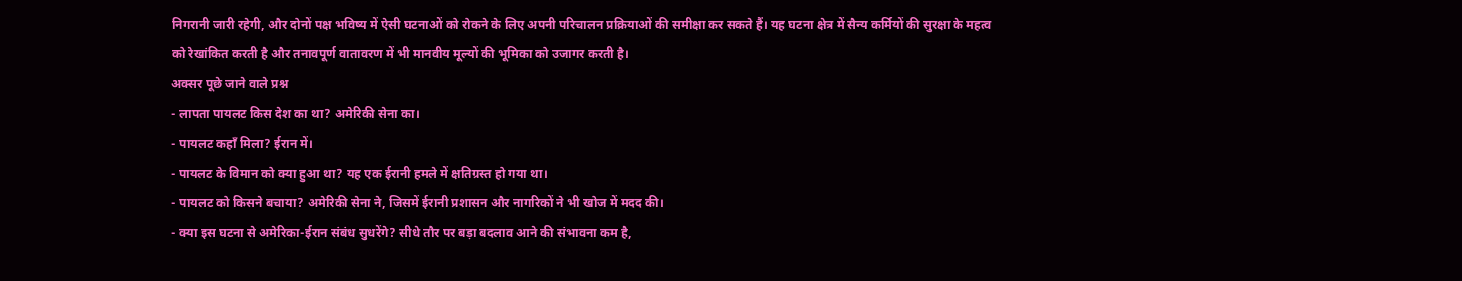निगरानी जारी रहेगी, और दोनों पक्ष भविष्य में ऐसी घटनाओं को रोकने के लिए अपनी परिचालन प्रक्रियाओं की समीक्षा कर सकते हैं। यह घटना क्षेत्र में सैन्य कर्मियों की सुरक्षा के महत्व को रेखांकित करती है और तनावपूर्ण वातावरण में भी मानवीय मूल्यों की भूमिका को उजागर करती है।
अक्सर पूछे जाने वाले प्रश्न
- लापता पायलट किस देश का था? अमेरिकी सेना का।
- पायलट कहाँ मिला? ईरान में।
- पायलट के विमान को क्या हुआ था? यह एक ईरानी हमले में क्षतिग्रस्त हो गया था।
- पायलट को किसने बचाया? अमेरिकी सेना ने, जिसमें ईरानी प्रशासन और नागरिकों ने भी खोज में मदद की।
- क्या इस घटना से अमेरिका-ईरान संबंध सुधरेंगे? सीधे तौर पर बड़ा बदलाव आने की संभावना कम है,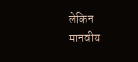लेकिन मानवीय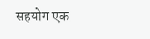सहयोग एक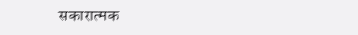सकारात्मक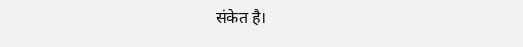संकेत है।